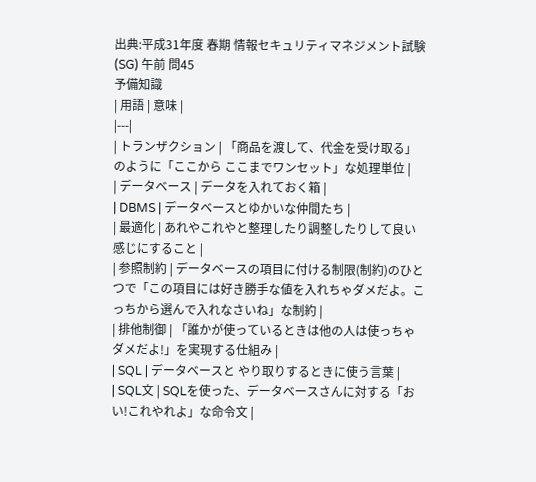出典:平成31年度 春期 情報セキュリティマネジメント試験(SG) 午前 問45
予備知識
| 用語 | 意味 |
|---|
| トランザクション | 「商品を渡して、代金を受け取る」のように「ここから ここまでワンセット」な処理単位 |
| データベース | データを入れておく箱 |
| DBMS | データベースとゆかいな仲間たち |
| 最適化 | あれやこれやと整理したり調整したりして良い感じにすること |
| 参照制約 | データベースの項目に付ける制限(制約)のひとつで「この項目には好き勝手な値を入れちゃダメだよ。こっちから選んで入れなさいね」な制約 |
| 排他制御 | 「誰かが使っているときは他の人は使っちゃダメだよ!」を実現する仕組み |
| SQL | データベースと やり取りするときに使う言葉 |
| SQL文 | SQLを使った、データベースさんに対する「おい!これやれよ」な命令文 |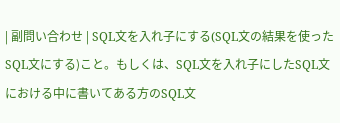| 副問い合わせ | SQL文を入れ子にする(SQL文の結果を使ったSQL文にする)こと。もしくは、SQL文を入れ子にしたSQL文における中に書いてある方のSQL文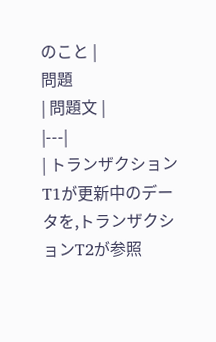のこと |
問題
| 問題文 |
|---|
| トランザクションT1が更新中のデータを,トランザクションT2が参照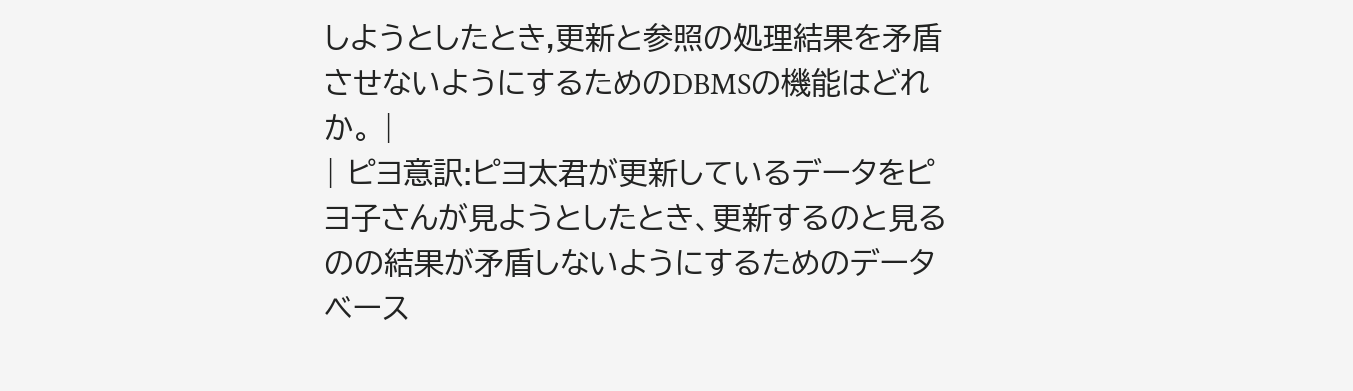しようとしたとき,更新と参照の処理結果を矛盾させないようにするためのDBMSの機能はどれか。 |
| ピヨ意訳:ピヨ太君が更新しているデータをピヨ子さんが見ようとしたとき、更新するのと見るのの結果が矛盾しないようにするためのデータベース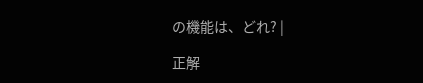の機能は、どれ? |

正解